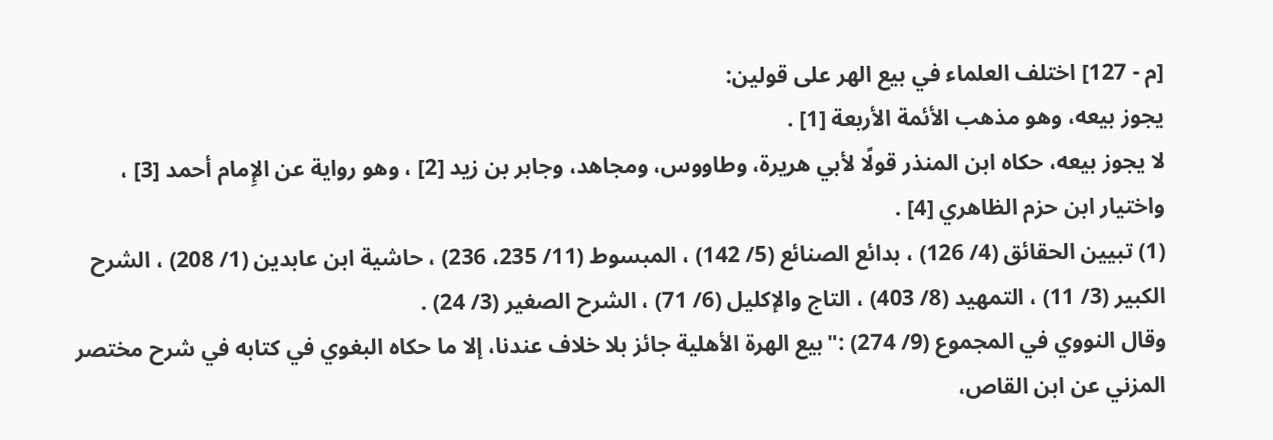[م - 127] اختلف العلماء في بيع الهر على قولين:
يجوز بيعه، وهو مذهب الأئمة الأربعة [1] .
لا يجوز بيعه، حكاه ابن المنذر قولًا لأبي هريرة، وطاووس، ومجاهد، وجابر بن زيد [2] ، وهو رواية عن الإِمام أحمد [3] ، واختيار ابن حزم الظاهري [4] .
(1) تبيين الحقائق (4/ 126) ، بدائع الصنائع (5/ 142) ، المبسوط (11/ 235، 236) ، حاشية ابن عابدين (1/ 208) ، الشرح الكبير (3/ 11) ، التمهيد (8/ 403) ، التاج والإكليل (6/ 71) ، الشرح الصغير (3/ 24) .
وقال النووي في المجموع (9/ 274) :"بيع الهرة الأهلية جائز بلا خلاف عندنا، إلا ما حكاه البغوي في كتابه في شرح مختصر المزني عن ابن القاص،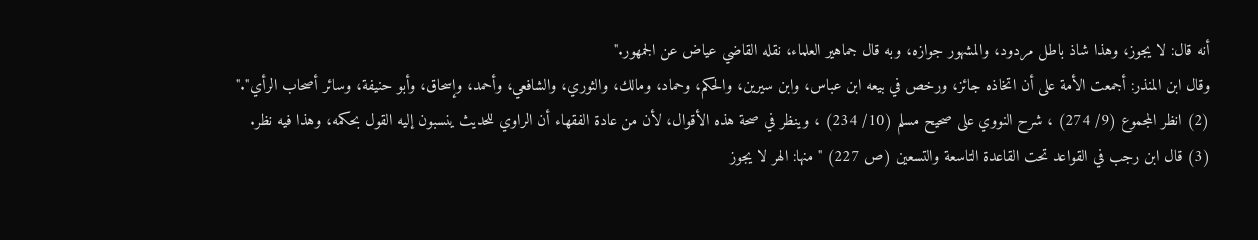أنه قال: لا يجوز، وهذا شاذ باطل مردود، والمشهور جوازه، وبه قال جماهير العلماء، نقله القاضي عياض عن الجمهور."
وقال ابن المنذر: أجمعت الأمة على أن اتخاذه جائز، ورخص في بيعه ابن عباس، وابن سيرين، والحكم، وحماد، ومالك، والثوري، والشافعي، وأحمد، وإسحاق، وأبو حنيفة، وسائر أصحاب الرأي"."
(2) انظر المجموع (9/ 274) ، شرح النووي على صحيح مسلم (10/ 234) ، وينظر في صحة هذه الأقوال، لأن من عادة الفقهاء أن الراوي للحديث ينسبون إليه القول بحكمه، وهذا فيه نظر.
(3) قال ابن رجب في القواعد تحت القاعدة التاسعة والتسعين (ص 227) "منها: الهر لا يجوز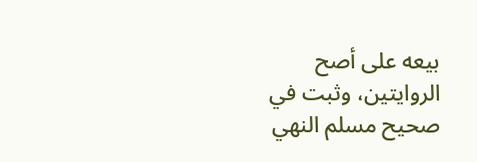بيعه على أصح الروايتين، وثبت في صحيح مسلم النهي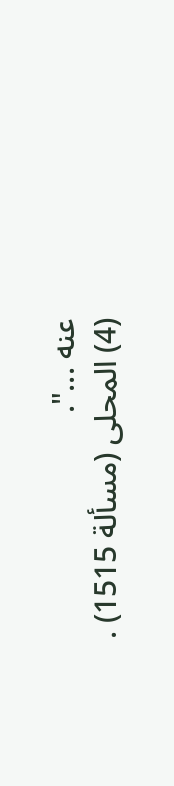عنه ...".
(4) المحلى (مسألة 1515) .